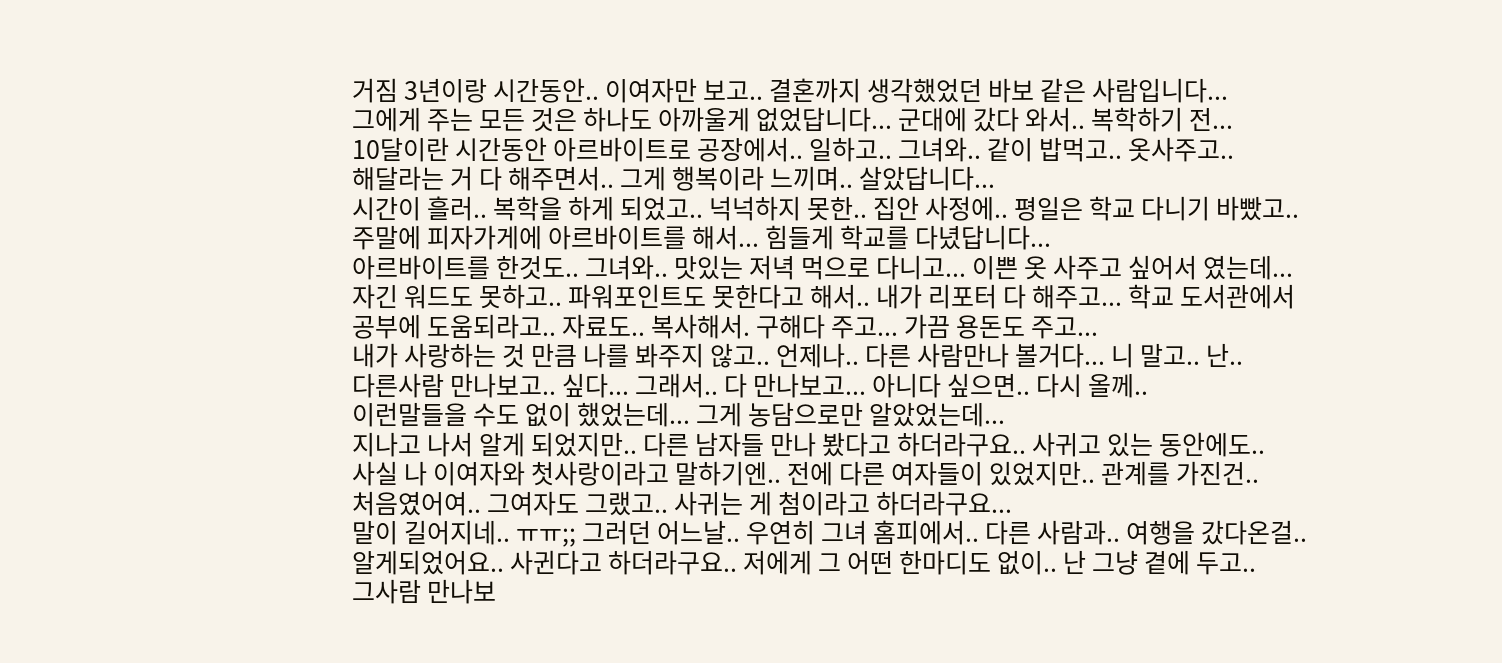거짐 3년이랑 시간동안.. 이여자만 보고.. 결혼까지 생각했었던 바보 같은 사람입니다...
그에게 주는 모든 것은 하나도 아까울게 없었답니다... 군대에 갔다 와서.. 복학하기 전...
10달이란 시간동안 아르바이트로 공장에서.. 일하고.. 그녀와.. 같이 밥먹고.. 옷사주고..
해달라는 거 다 해주면서.. 그게 행복이라 느끼며.. 살았답니다...
시간이 흘러.. 복학을 하게 되었고.. 넉넉하지 못한.. 집안 사정에.. 평일은 학교 다니기 바빴고..
주말에 피자가게에 아르바이트를 해서... 힘들게 학교를 다녔답니다...
아르바이트를 한것도.. 그녀와.. 맛있는 저녁 먹으로 다니고... 이쁜 옷 사주고 싶어서 였는데...
자긴 워드도 못하고.. 파워포인트도 못한다고 해서.. 내가 리포터 다 해주고... 학교 도서관에서
공부에 도움되라고.. 자료도.. 복사해서. 구해다 주고... 가끔 용돈도 주고...
내가 사랑하는 것 만큼 나를 봐주지 않고.. 언제나.. 다른 사람만나 볼거다... 니 말고.. 난..
다른사람 만나보고.. 싶다... 그래서.. 다 만나보고... 아니다 싶으면.. 다시 올께..
이런말들을 수도 없이 했었는데... 그게 농담으로만 알았었는데...
지나고 나서 알게 되었지만.. 다른 남자들 만나 봤다고 하더라구요.. 사귀고 있는 동안에도..
사실 나 이여자와 첫사랑이라고 말하기엔.. 전에 다른 여자들이 있었지만.. 관계를 가진건..
처음였어여.. 그여자도 그랬고.. 사귀는 게 첨이라고 하더라구요...
말이 길어지네.. ㅠㅠ;; 그러던 어느날.. 우연히 그녀 홈피에서.. 다른 사람과.. 여행을 갔다온걸..
알게되었어요.. 사귄다고 하더라구요.. 저에게 그 어떤 한마디도 없이.. 난 그냥 곁에 두고..
그사람 만나보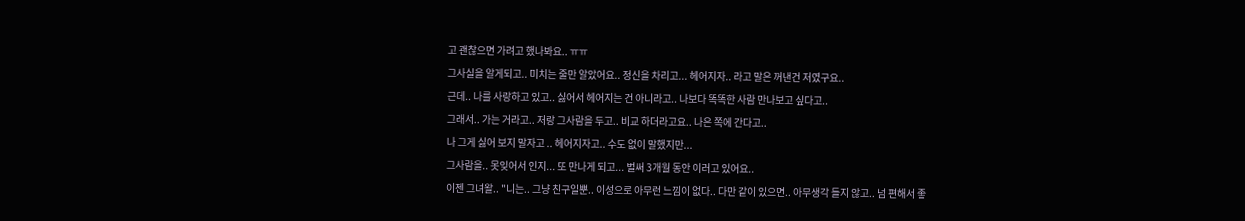고 괜찮으면 가려고 했나봐요.. ㅠㅠ
그사실을 알게되고.. 미치는 줄만 알았어요.. 정신을 차리고... 헤어지자.. 라고 말은 꺼낸건 저였구요..
근데.. 나를 사랑하고 있고.. 싫어서 헤어지는 건 아니라고.. 나보다 똑똑한 사람 만나보고 싶다고..
그래서.. 가는 거라고.. 저랑 그사람을 두고.. 비교 하더라고요.. 나은 쪽에 간다고..
나 그게 싫어 보지 말자고 .. 헤어지자고.. 수도 없이 말했지만...
그사람을.. 못잊어서 인지... 또 만나게 되고... 벌써 3개월 동안 이러고 있어요..
이젠 그녀왈.. "니는.. 그냥 친구일뿐.. 이성으로 아무런 느낌이 없다.. 다만 같이 있으면.. 아무생각 들지 않고.. 넘 편해서 좋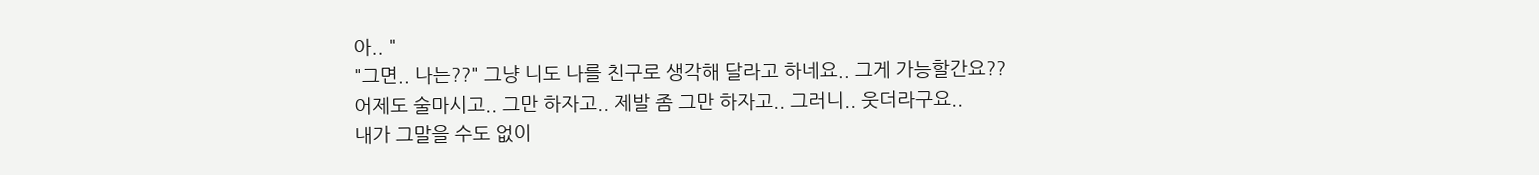아.. "
"그면.. 나는??" 그냥 니도 나를 친구로 생각해 달라고 하네요.. 그게 가능할간요??
어제도 술마시고.. 그만 하자고.. 제발 좀 그만 하자고.. 그러니.. 웃더라구요..
내가 그말을 수도 없이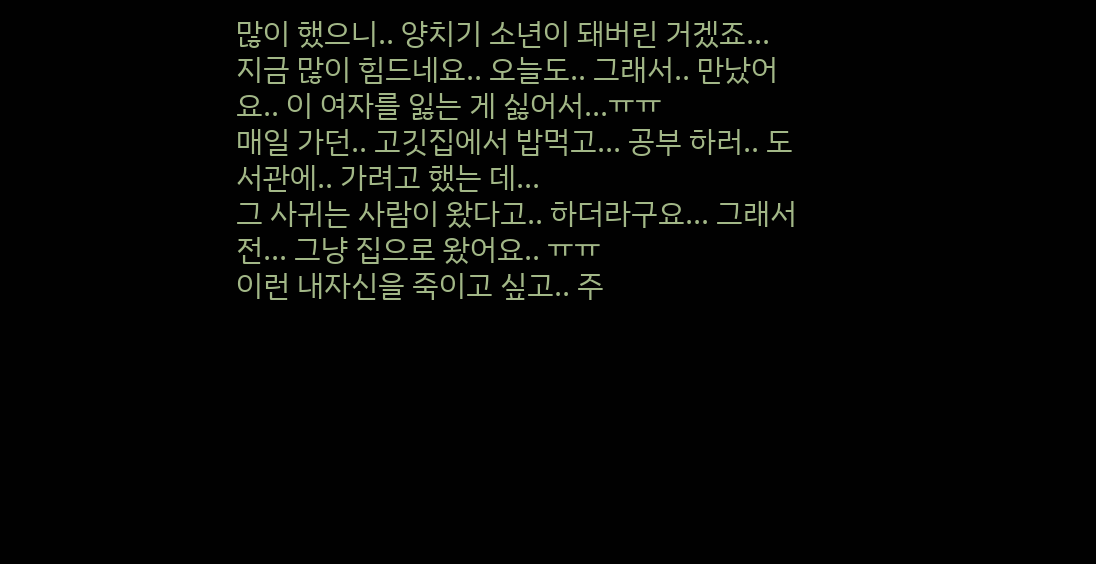많이 했으니.. 양치기 소년이 돼버린 거겠죠...
지금 많이 힘드네요.. 오늘도.. 그래서.. 만났어요.. 이 여자를 잃는 게 싫어서...ㅠㅠ
매일 가던.. 고깃집에서 밥먹고... 공부 하러.. 도서관에.. 가려고 했는 데...
그 사귀는 사람이 왔다고.. 하더라구요... 그래서 전... 그냥 집으로 왔어요.. ㅠㅠ
이런 내자신을 죽이고 싶고.. 주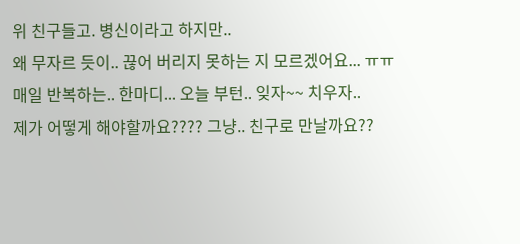위 친구들고. 병신이라고 하지만..
왜 무자르 듯이.. 끊어 버리지 못하는 지 모르겠어요... ㅠㅠ
매일 반복하는.. 한마디... 오늘 부턴.. 잊자~~ 치우자..
제가 어떻게 해야할까요???? 그냥.. 친구로 만날까요??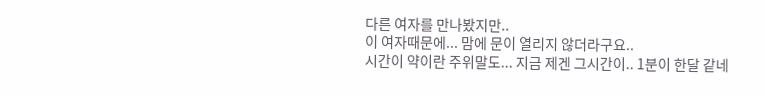다른 여자를 만나봤지만..
이 여자때문에... 맘에 문이 열리지 않더라구요..
시간이 약이란 주위말도... 지금 제겐 그시간이.. 1분이 한달 같네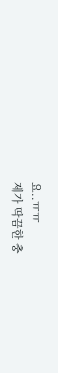요..ㅠㅠ
제가 딱끔한 충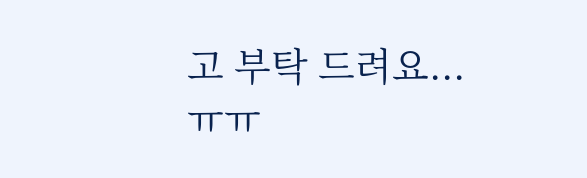고 부탁 드려요... ㅠㅠ